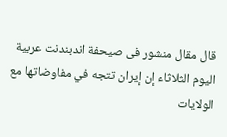قال مقال منشور فى صيحفة اندبندنت عربية اليوم الثلاثاء إن إيران تتجه في مفاوضاتها مع الولايات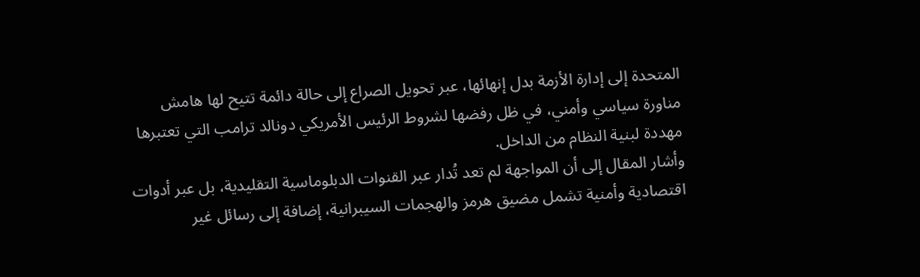المتحدة إلى إدارة الأزمة بدل إنهائها، عبر تحويل الصراع إلى حالة دائمة تتيح لها هامش مناورة سياسي وأمني، في ظل رفضها لشروط الرئيس الأمريكي دونالد ترامب التي تعتبرها مهددة لبنية النظام من الداخل.
وأشار المقال إلى أن المواجهة لم تعد تُدار عبر القنوات الدبلوماسية التقليدية، بل عبر أدوات اقتصادية وأمنية تشمل مضيق هرمز والهجمات السيبرانية، إضافة إلى رسائل غير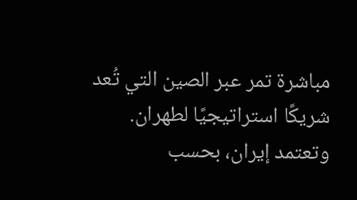مباشرة تمر عبر الصين التي تُعد شريكًا استراتيجيًا لطهران.
وتعتمد إيران، بحسب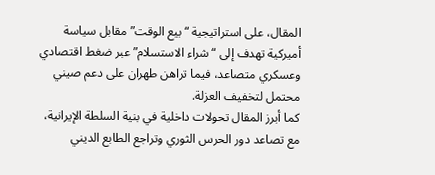المقال، على استراتيجية “بيع الوقت” مقابل سياسة أميركية تهدف إلى “شراء الاستسلام” عبر ضغط اقتصادي وعسكري متصاعد، فيما تراهن طهران على دعم صيني محتمل لتخفيف العزلة.
كما أبرز المقال تحولات داخلية في بنية السلطة الإيرانية، مع تصاعد دور الحرس الثوري وتراجع الطابع الديني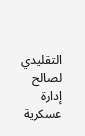التقليدي لصالح إدارة عسكرية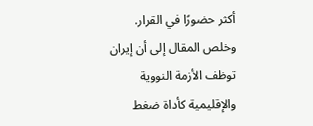أكثر حضورًا في القرار.
وخلص المقال إلى أن إيران توظف الأزمة النووية والإقليمية كأداة ضغط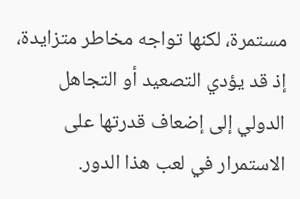مستمرة، لكنها تواجه مخاطر متزايدة، إذ قد يؤدي التصعيد أو التجاهل الدولي إلى إضعاف قدرتها على الاستمرار في لعب هذا الدور.